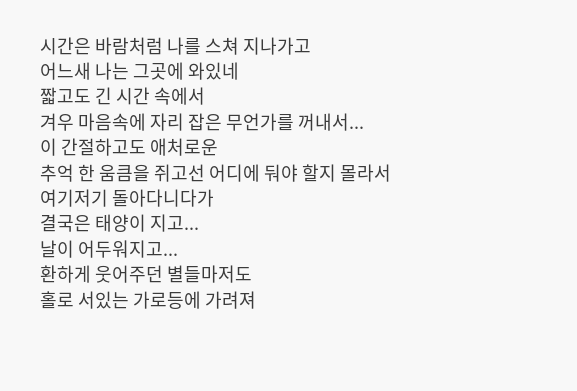시간은 바람처럼 나를 스쳐 지나가고
어느새 나는 그곳에 와있네
짧고도 긴 시간 속에서
겨우 마음속에 자리 잡은 무언가를 꺼내서...
이 간절하고도 애처로운
추억 한 움큼을 쥐고선 어디에 둬야 할지 몰라서
여기저기 돌아다니다가
결국은 태양이 지고...
날이 어두워지고...
환하게 웃어주던 별들마저도
홀로 서있는 가로등에 가려져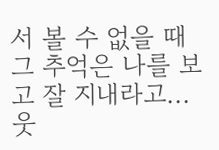서 볼 수 없을 때
그 추억은 나를 보고 잘 지내라고... 웃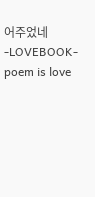어주었네
-LOVEBOOK-
poem is love